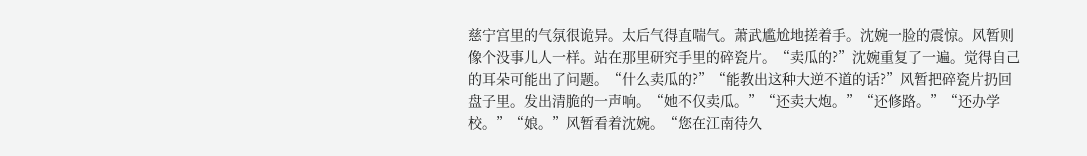慈宁宫里的气氛很诡异。太后气得直喘气。萧武尴尬地搓着手。沈婉一脸的震惊。风暂则像个没事儿人一样。站在那里研究手里的碎瓷片。“卖瓜的?”沈婉重复了一遍。觉得自己的耳朵可能出了问题。“什么卖瓜的?”“能教出这种大逆不道的话?”风暂把碎瓷片扔回盘子里。发出清脆的一声响。“她不仅卖瓜。”“还卖大炮。”“还修路。”“还办学校。”“娘。”风暂看着沈婉。“您在江南待久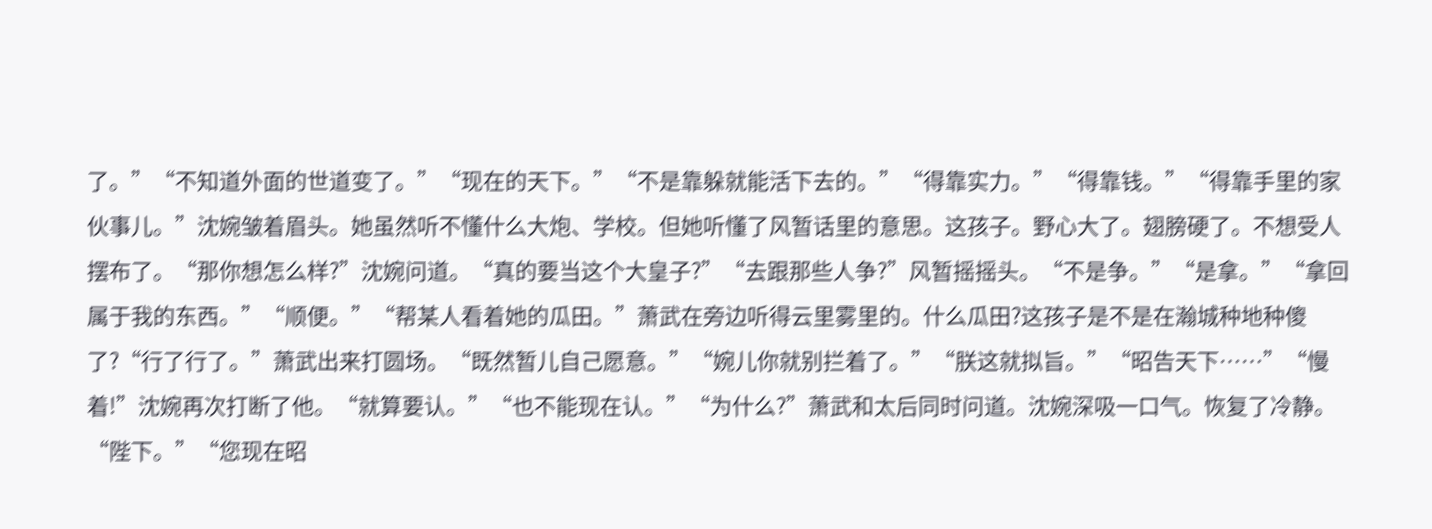了。”“不知道外面的世道变了。”“现在的天下。”“不是靠躲就能活下去的。”“得靠实力。”“得靠钱。”“得靠手里的家伙事儿。”沈婉皱着眉头。她虽然听不懂什么大炮、学校。但她听懂了风暂话里的意思。这孩子。野心大了。翅膀硬了。不想受人摆布了。“那你想怎么样?”沈婉问道。“真的要当这个大皇子?”“去跟那些人争?”风暂摇摇头。“不是争。”“是拿。”“拿回属于我的东西。”“顺便。”“帮某人看着她的瓜田。”萧武在旁边听得云里雾里的。什么瓜田?这孩子是不是在瀚城种地种傻了?“行了行了。”萧武出来打圆场。“既然暂儿自己愿意。”“婉儿你就别拦着了。”“朕这就拟旨。”“昭告天下……”“慢着!”沈婉再次打断了他。“就算要认。”“也不能现在认。”“为什么?”萧武和太后同时问道。沈婉深吸一口气。恢复了冷静。“陛下。”“您现在昭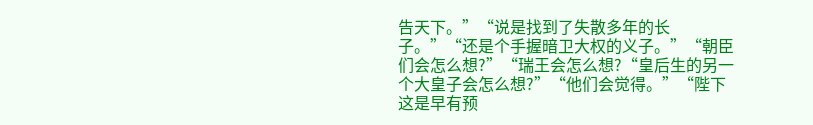告天下。”“说是找到了失散多年的长子。”“还是个手握暗卫大权的义子。”“朝臣们会怎么想?”“瑞王会怎么想?“皇后生的另一个大皇子会怎么想?”“他们会觉得。”“陛下这是早有预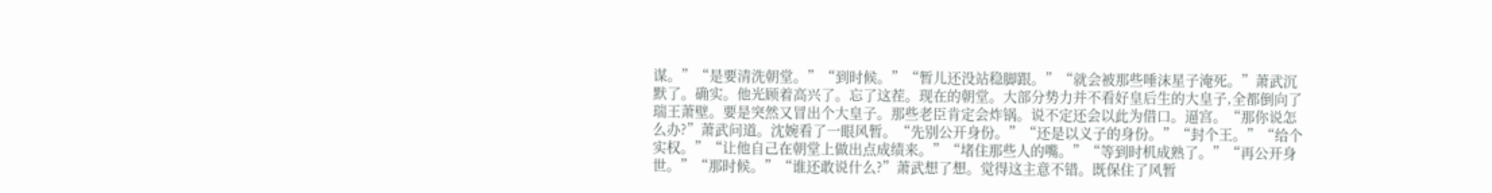谋。”“是要清洗朝堂。”“到时候。”“暂儿还没站稳脚跟。”“就会被那些唾沫星子淹死。”萧武沉默了。确实。他光顾着高兴了。忘了这茬。现在的朝堂。大部分势力并不看好皇后生的大皇子,全都倒向了瑞王萧壁。要是突然又冒出个大皇子。那些老臣肯定会炸锅。说不定还会以此为借口。逼宫。“那你说怎么办?”萧武问道。沈婉看了一眼风暂。“先别公开身份。”“还是以义子的身份。”“封个王。”“给个实权。”“让他自己在朝堂上做出点成绩来。”“堵住那些人的嘴。”“等到时机成熟了。”“再公开身世。”“那时候。”“谁还敢说什么?”萧武想了想。觉得这主意不错。既保住了风暂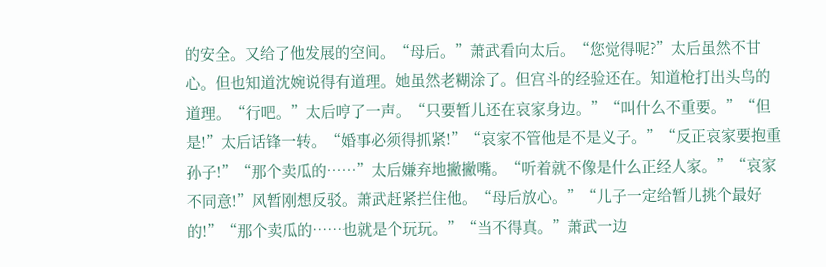的安全。又给了他发展的空间。“母后。”萧武看向太后。“您觉得呢?”太后虽然不甘心。但也知道沈婉说得有道理。她虽然老糊涂了。但宫斗的经验还在。知道枪打出头鸟的道理。“行吧。”太后哼了一声。“只要暂儿还在哀家身边。”“叫什么不重要。”“但是!”太后话锋一转。“婚事必须得抓紧!”“哀家不管他是不是义子。”“反正哀家要抱重孙子!”“那个卖瓜的……”太后嫌弃地撇撇嘴。“听着就不像是什么正经人家。”“哀家不同意!”风暂刚想反驳。萧武赶紧拦住他。“母后放心。”“儿子一定给暂儿挑个最好的!”“那个卖瓜的……也就是个玩玩。”“当不得真。”萧武一边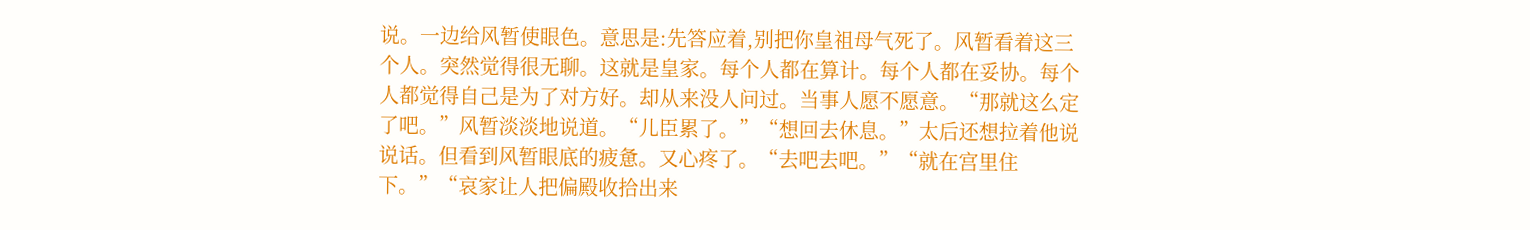说。一边给风暂使眼色。意思是:先答应着,别把你皇祖母气死了。风暂看着这三个人。突然觉得很无聊。这就是皇家。每个人都在算计。每个人都在妥协。每个人都觉得自己是为了对方好。却从来没人问过。当事人愿不愿意。“那就这么定了吧。”风暂淡淡地说道。“儿臣累了。”“想回去休息。”太后还想拉着他说说话。但看到风暂眼底的疲惫。又心疼了。“去吧去吧。”“就在宫里住下。”“哀家让人把偏殿收拾出来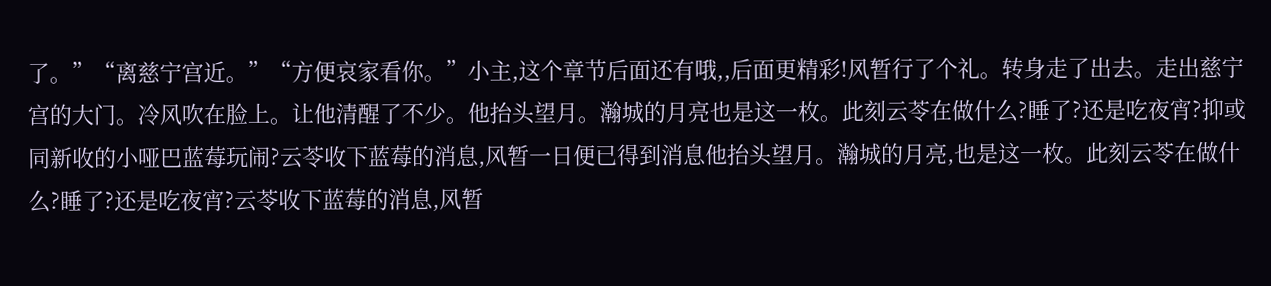了。”“离慈宁宫近。”“方便哀家看你。”小主,这个章节后面还有哦,,后面更精彩!风暂行了个礼。转身走了出去。走出慈宁宫的大门。冷风吹在脸上。让他清醒了不少。他抬头望月。瀚城的月亮也是这一枚。此刻云苓在做什么?睡了?还是吃夜宵?抑或同新收的小哑巴蓝莓玩闹?云苓收下蓝莓的消息,风暂一日便已得到消息他抬头望月。瀚城的月亮,也是这一枚。此刻云苓在做什么?睡了?还是吃夜宵?云苓收下蓝莓的消息,风暂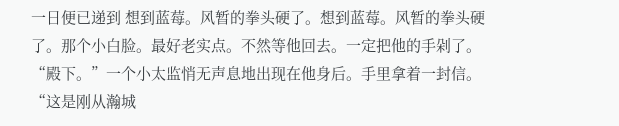一日便已递到 想到蓝莓。风暂的拳头硬了。想到蓝莓。风暂的拳头硬了。那个小白脸。最好老实点。不然等他回去。一定把他的手剁了。“殿下。”一个小太监悄无声息地出现在他身后。手里拿着一封信。“这是刚从瀚城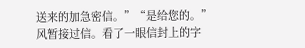送来的加急密信。”“是给您的。”风暂接过信。看了一眼信封上的字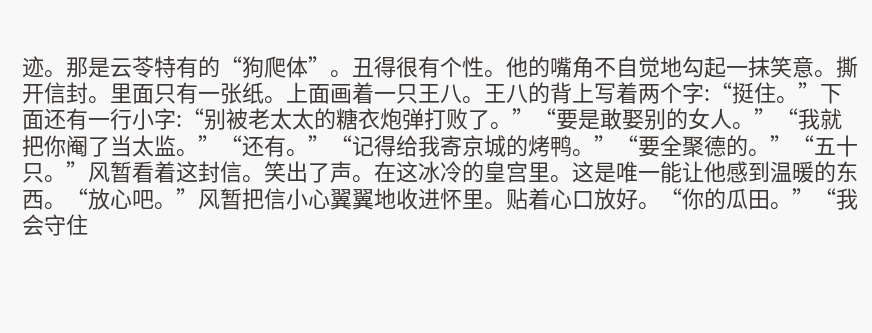迹。那是云苓特有的“狗爬体”。丑得很有个性。他的嘴角不自觉地勾起一抹笑意。撕开信封。里面只有一张纸。上面画着一只王八。王八的背上写着两个字:“挺住。”下面还有一行小字:“别被老太太的糖衣炮弹打败了。”“要是敢娶别的女人。”“我就把你阉了当太监。”“还有。”“记得给我寄京城的烤鸭。”“要全聚德的。”“五十只。”风暂看着这封信。笑出了声。在这冰冷的皇宫里。这是唯一能让他感到温暖的东西。“放心吧。”风暂把信小心翼翼地收进怀里。贴着心口放好。“你的瓜田。”“我会守住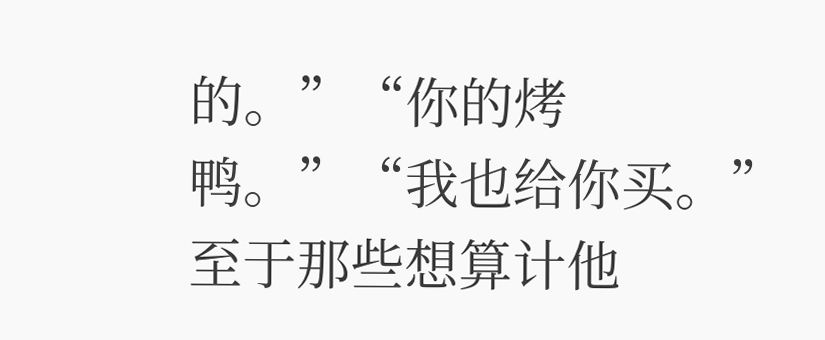的。”“你的烤鸭。”“我也给你买。”至于那些想算计他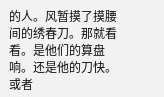的人。风暂摸了摸腰间的绣春刀。那就看看。是他们的算盘响。还是他的刀快。或者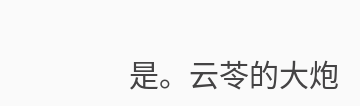是。云苓的大炮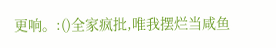更响。:()全家疯批,唯我摆烂当咸鱼